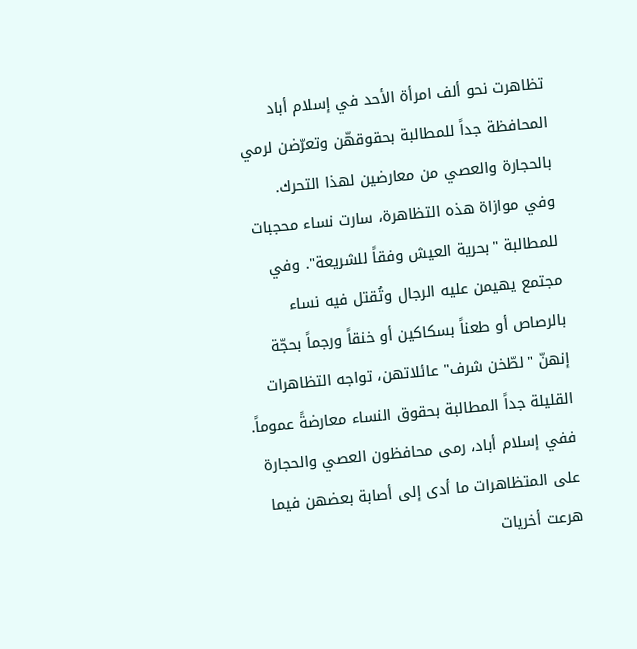تظاهرت نحو ألف امرأة الأحد في إسلام أباد المحافظة جداً للمطالبة بحقوقهّن وتعرّضن لرمي بالحجارة والعصي من معارضين لهذا التحرك.
وفي موازاة هذه التظاهرة، سارت نساء محجبات للمطالبة "بحرية العيش وفقاً للشريعة". وفي مجتمع يهيمن عليه الرجال وتُقتل فيه نساء بالرصاص أو طعناً بسكاكين أو خنقاً ورجماً بحجّة إنهنّ "لطّخن شرف" عائلاتهن، تواجه التظاهرات القليلة جداً المطالبة بحقوق النساء معارضةً عموماً. ففي إسلام أباد، رمى محافظون العصي والحجارة على المتظاهرات ما أدى إلى أصابة بعضهن فيما هرعت أخريات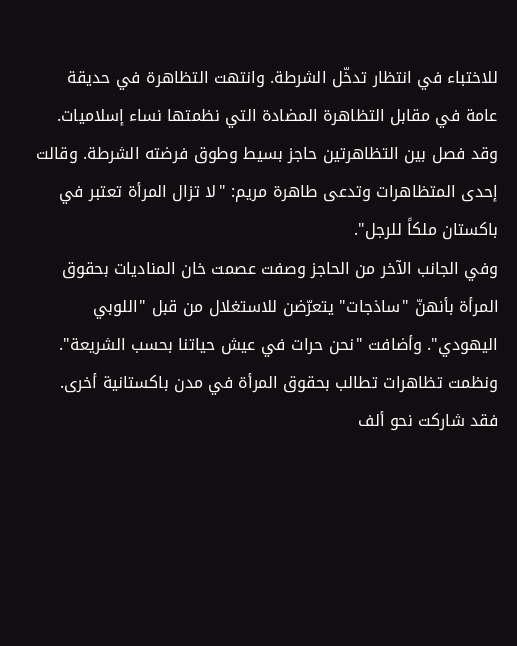للاختباء في انتظار تدخّل الشرطة. وانتهت التظاهرة في حديقة عامة في مقابل التظاهرة المضادة التي نظمتها نساء إسلاميات. وقد فصل بين التظاهرتين حاجز بسيط وطوق فرضته الشرطة. وقالت إحدى المتظاهرات وتدعى طاهرة مريم: "لا تزال المرأة تعتبر في باكستان ملكاً للرجل".
وفي الجانب الآخر من الحاجز وصفت عصمت خان المناديات بحقوق المرأة بأنهنّ "ساذجات" يتعرّضن للاستغلال من قبل "اللوبي اليهودي". وأضافت "نحن حرات في عيش حياتنا بحسب الشريعة". ونظمت تظاهرات تطالب بحقوق المرأة في مدن باكستانية أخرى. فقد شاركت نحو ألف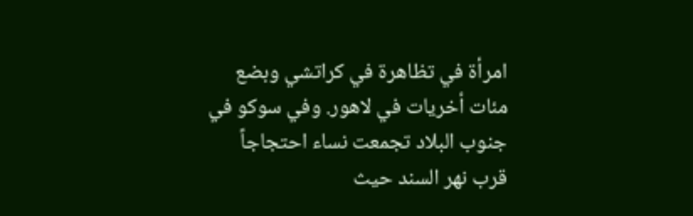امرأة في تظاهرة في كراتشي وبضع مئات أخريات في لاهور. وفي سوكو في جنوب البلاد تجمعت نساء احتجاجاً قرب نهر السند حيث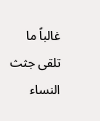غالباً ما تلقى جثث النساء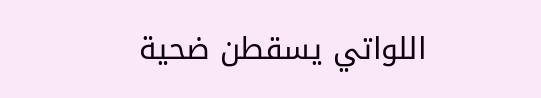اللواتي يسقطن ضحية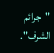"جرائم الشرف".